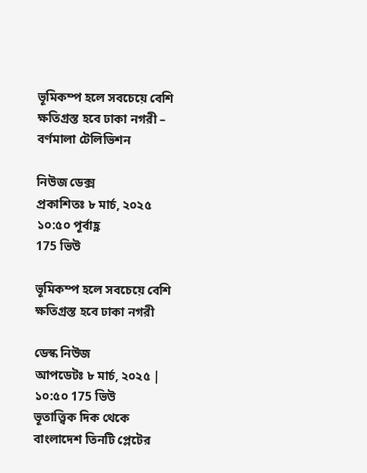ভূমিকম্প হলে সবচেয়ে বেশি ক্ষতিগ্রস্ত হবে ঢাকা নগরী – বর্ণমালা টেলিভিশন

নিউজ ডেক্স
প্রকাশিতঃ ৮ মার্চ, ২০২৫
১০:৫০ পূর্বাহ্ণ
175 ভিউ

ভূমিকম্প হলে সবচেয়ে বেশি ক্ষতিগ্রস্ত হবে ঢাকা নগরী

ডেস্ক নিউজ
আপডেটঃ ৮ মার্চ, ২০২৫ | ১০:৫০ 175 ভিউ
ভূতাত্ত্বিক দিক থেকে বাংলাদেশ তিনটি প্লেটের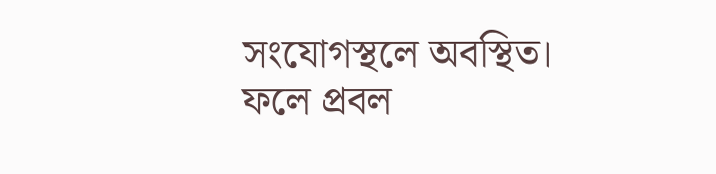সংযোগস্থলে অবস্থিত। ফলে প্রবল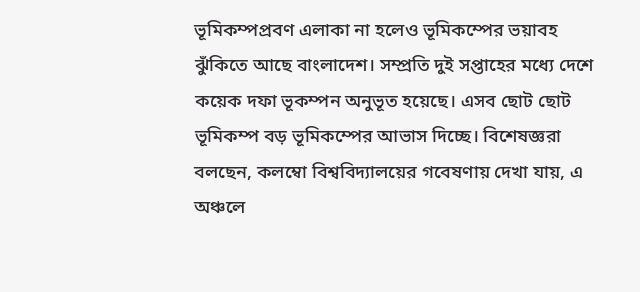ভূমিকম্পপ্রবণ এলাকা না হলেও ভূমিকম্পের ভয়াবহ ঝুঁকিতে আছে বাংলাদেশ। সম্প্রতি দুই সপ্তাহের মধ্যে দেশে কয়েক দফা ভূকম্পন অনুভূত হয়েছে। এসব ছোট ছোট ভূমিকম্প বড় ভূমিকম্পের আভাস দিচ্ছে। বিশেষজ্ঞরা বলছেন, কলম্বো বিশ্ববিদ্যালয়ের গবেষণায় দেখা যায়, এ অঞ্চলে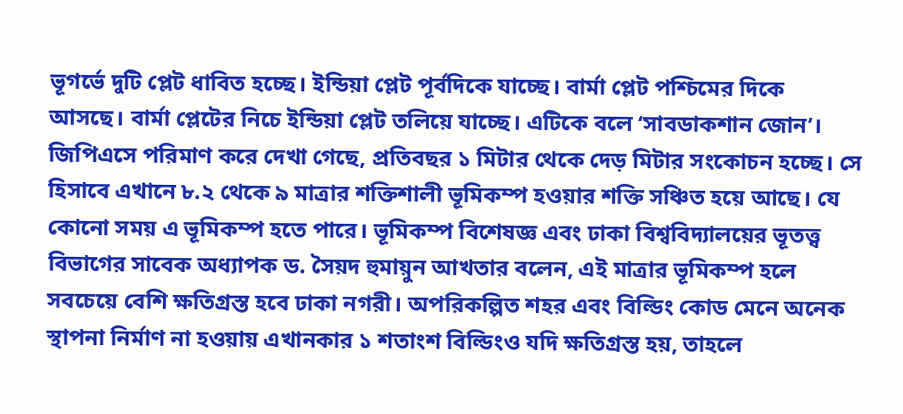ভূগর্ভে দুটি প্লেট ধাবিত হচ্ছে। ইন্ডিয়া প্লেট পূর্বদিকে যাচ্ছে। বার্মা প্লেট পশ্চিমের দিকে আসছে। বার্মা প্লেটের নিচে ইন্ডিয়া প্লেট তলিয়ে যাচ্ছে। এটিকে বলে ‘সাবডাকশান জোন’। জিপিএসে পরিমাণ করে দেখা গেছে, প্রতিবছর ১ মিটার থেকে দেড় মিটার সংকোচন হচ্ছে। সে হিসাবে এখানে ৮.২ থেকে ৯ মাত্রার শক্তিশালী ভূমিকম্প হওয়ার শক্তি সঞ্চিত হয়ে আছে। যে কোনো সময় এ ভূমিকম্প হতে পারে। ভূমিকম্প বিশেষজ্ঞ এবং ঢাকা বিশ্ববিদ্যালয়ের ভূতত্ত্ব বিভাগের সাবেক অধ্যাপক ড. সৈয়দ হুমায়ুন আখতার বলেন, এই মাত্রার ভূমিকম্প হলে সবচেয়ে বেশি ক্ষতিগ্রস্ত হবে ঢাকা নগরী। অপরিকল্পিত শহর এবং বিল্ডিং কোড মেনে অনেক স্থাপনা নির্মাণ না হওয়ায় এখানকার ১ শতাংশ বিল্ডিংও যদি ক্ষতিগ্রস্ত হয়, তাহলে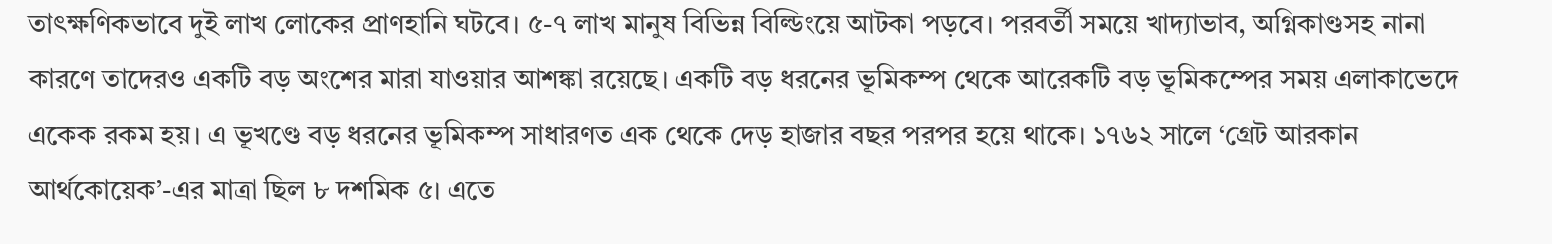তাৎক্ষণিকভাবে দুই লাখ লোকের প্রাণহানি ঘটবে। ৫-৭ লাখ মানুষ বিভিন্ন বিল্ডিংয়ে আটকা পড়বে। পরবর্তী সময়ে খাদ্যাভাব, অগ্নিকাণ্ডসহ নানা কারণে তাদেরও একটি বড় অংশের মারা যাওয়ার আশঙ্কা রয়েছে। একটি বড় ধরনের ভূমিকম্প থেকে আরেকটি বড় ভূমিকম্পের সময় এলাকাভেদে একেক রকম হয়। এ ভূখণ্ডে বড় ধরনের ভূমিকম্প সাধারণত এক থেকে দেড় হাজার বছর পরপর হয়ে থাকে। ১৭৬২ সালে ‘গ্রেট আরকান আর্থকোয়েক’-এর মাত্রা ছিল ৮ দশমিক ৫। এতে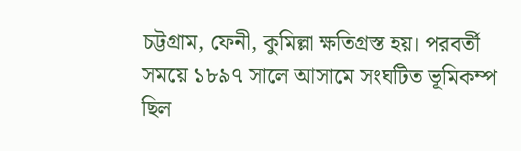চট্টগ্রাম, ফেনী, কুমিল্লা ক্ষতিগ্রস্ত হয়। পরবর্তী সময়ে ১৮৯৭ সালে আসামে সংঘটিত ভূমিকম্প ছিল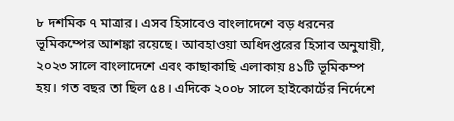৮ দশমিক ৭ মাত্রার। এসব হিসাবেও বাংলাদেশে বড় ধরনের ভূমিকম্পের আশঙ্কা রয়েছে। আবহাওয়া অধিদপ্তরের হিসাব অনুযায়ী, ২০২৩ সালে বাংলাদেশে এবং কাছাকাছি এলাকায় ৪১টি ভূমিকম্প হয়। গত বছর তা ছিল ৫৪। এদিকে ২০০৮ সালে হাইকোর্টের নির্দেশে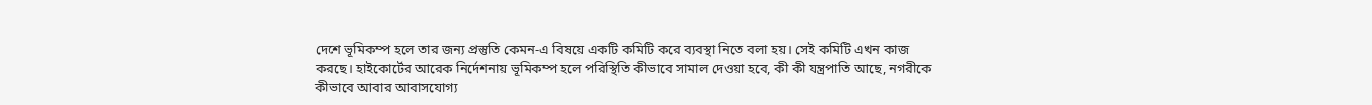দেশে ভূমিকম্প হলে তার জন্য প্রস্তুতি কেমন-এ বিষয়ে একটি কমিটি করে ব্যবস্থা নিতে বলা হয়। সেই কমিটি এখন কাজ করছে। হাইকোর্টের আরেক নির্দেশনায় ভূমিকম্প হলে পরিস্থিতি কীভাবে সামাল দেওয়া হবে, কী কী যন্ত্রপাতি আছে, নগরীকে কীভাবে আবার আবাসযোগ্য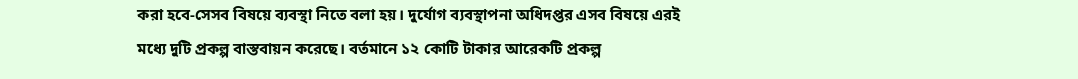করা হবে-সেসব বিষয়ে ব্যবস্থা নিতে বলা হয়। দুর্যোগ ব্যবস্থাপনা অধিদপ্তর এসব বিষয়ে এরই মধ্যে দুটি প্রকল্প বাস্তবায়ন করেছে। বর্তমানে ১২ কোটি টাকার আরেকটি প্রকল্প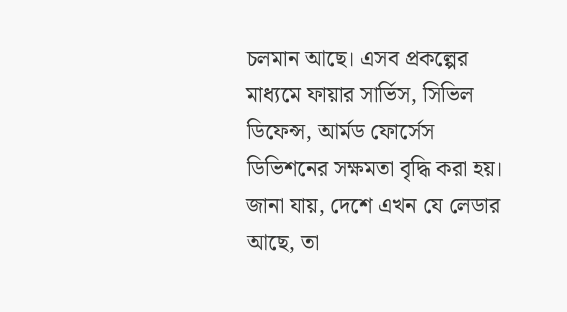চলমান আছে। এসব প্রকল্পের মাধ্যমে ফায়ার সার্ভিস, সিভিল ডিফেন্স, আর্মড ফোর্সেস ডিভিশনের সক্ষমতা বৃদ্ধি করা হয়। জানা যায়, দেশে এখন যে লেডার আছে, তা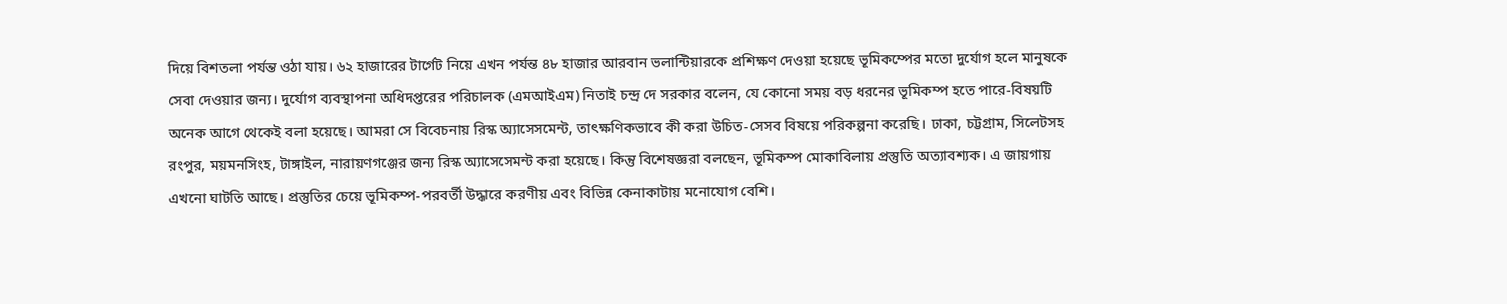দিয়ে বিশতলা পর্যন্ত ওঠা যায়। ৬২ হাজারের টার্গেট নিয়ে এখন পর্যন্ত ৪৮ হাজার আরবান ভলান্টিয়ারকে প্রশিক্ষণ দেওয়া হয়েছে ভূমিকম্পের মতো দুর্যোগ হলে মানুষকে সেবা দেওয়ার জন্য। দুর্যোগ ব্যবস্থাপনা অধিদপ্তরের পরিচালক (এমআইএম) নিতাই চন্দ্র দে সরকার বলেন, যে কোনো সময় বড় ধরনের ভূমিকম্প হতে পারে-বিষয়টি অনেক আগে থেকেই বলা হয়েছে। আমরা সে বিবেচনায় রিস্ক অ্যাসেসমেন্ট, তাৎক্ষণিকভাবে কী করা উচিত-সেসব বিষয়ে পরিকল্পনা করেছি। ঢাকা, চট্টগ্রাম, সিলেটসহ রংপুর, ময়মনসিংহ, টাঙ্গাইল, নারায়ণগঞ্জের জন্য রিস্ক অ্যাসেসেমন্ট করা হয়েছে। কিন্তু বিশেষজ্ঞরা বলছেন, ভূমিকম্প মোকাবিলায় প্রস্তুতি অত্যাবশ্যক। এ জায়গায় এখনো ঘাটতি আছে। প্রস্তুতির চেয়ে ভূমিকম্প-পরবর্তী উদ্ধারে করণীয় এবং বিভিন্ন কেনাকাটায় মনোযোগ বেশি।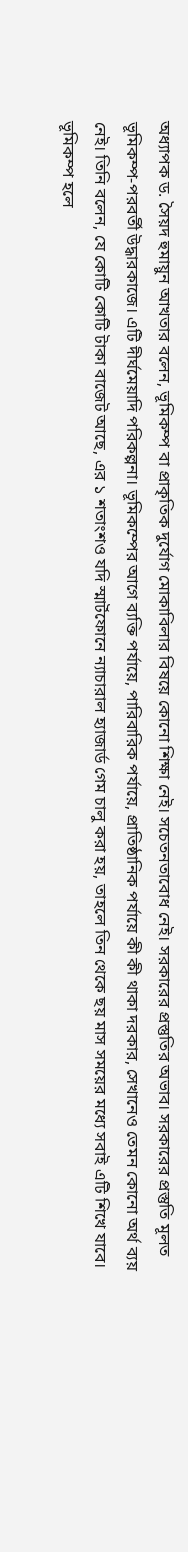অধ্যাপক ড. সৈয়দ হুমায়ুন আখতার বলেন, ভূমিকম্প বা প্রাকৃতিক দুর্যোগ মোকাবিলার বিষয়ে কোনো শিক্ষা নেই। সচেতনতাবোধ নেই। সরকারের প্রস্তুতির অভাব। সরকারের প্রস্তুতি মূলত ভূমিকম্প-পরবর্তী উদ্ধারকাজে। এটি দীর্ঘমেয়াদি পরিকল্পনা। ভূমিকম্পের আগে ব্যক্তি পর্যায়ে, পারিবারিক পর্যায়ে, প্রাতিষ্ঠানিক পর্যায়ে কী কী থাকা দরকার, সেখানেও তেমন কোনো অর্থ ব্যয় নেই। তিনি বলেন, যে কোটি কোটি টাকা বাজেট আছে, এর ১ শতাংশও যদি স্মার্টফোনে ন্যাচারাল হ্যাজার্ড গেম চালু করা হয়, তাহলে তিন থেকে ছয় মাস সময়ের মধ্যে সবাই এটি শিখে যাবে। ভূমিকম্প হলে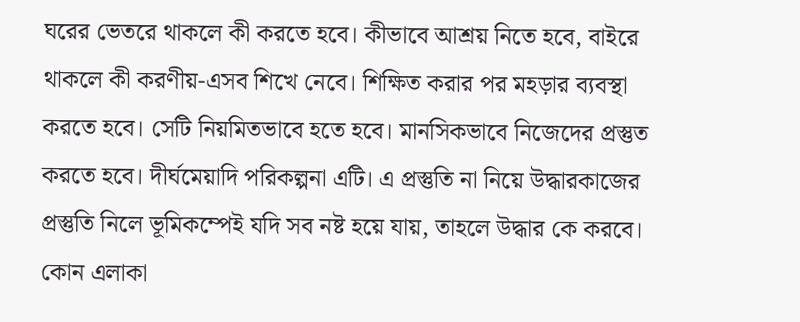ঘরের ভেতরে থাকলে কী করতে হবে। কীভাবে আশ্রয় নিতে হবে, বাইরে থাকলে কী করণীয়-এসব শিখে নেবে। শিক্ষিত করার পর মহড়ার ব্যবস্থা করতে হবে। সেটি নিয়মিতভাবে হতে হবে। মানসিকভাবে নিজেদের প্রস্তুত করতে হবে। দীর্ঘমেয়াদি পরিকল্পনা এটি। এ প্রস্তুতি না নিয়ে উদ্ধারকাজের প্রস্তুতি নিলে ভূমিকম্পেই যদি সব নষ্ট হয়ে যায়, তাহলে উদ্ধার কে করবে। কোন এলাকা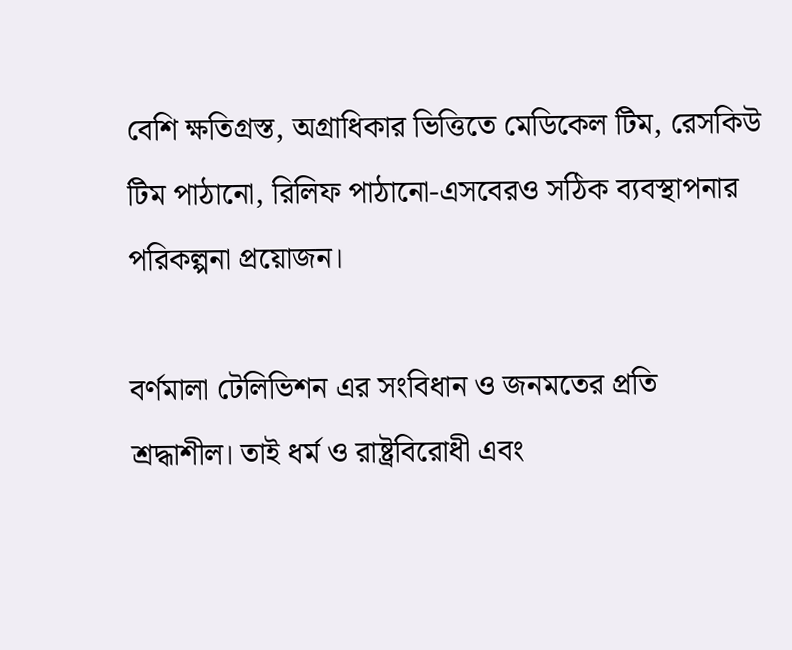বেশি ক্ষতিগ্রস্ত, অগ্রাধিকার ভিত্তিতে মেডিকেল টিম, রেসকিউ টিম পাঠানো, রিলিফ পাঠানো-এসবেরও সঠিক ব্যবস্থাপনার পরিকল্পনা প্রয়োজন।

বর্ণমালা টেলিভিশন এর সংবিধান ও জনমতের প্রতি শ্রদ্ধাশীল। তাই ধর্ম ও রাষ্ট্রবিরোধী এবং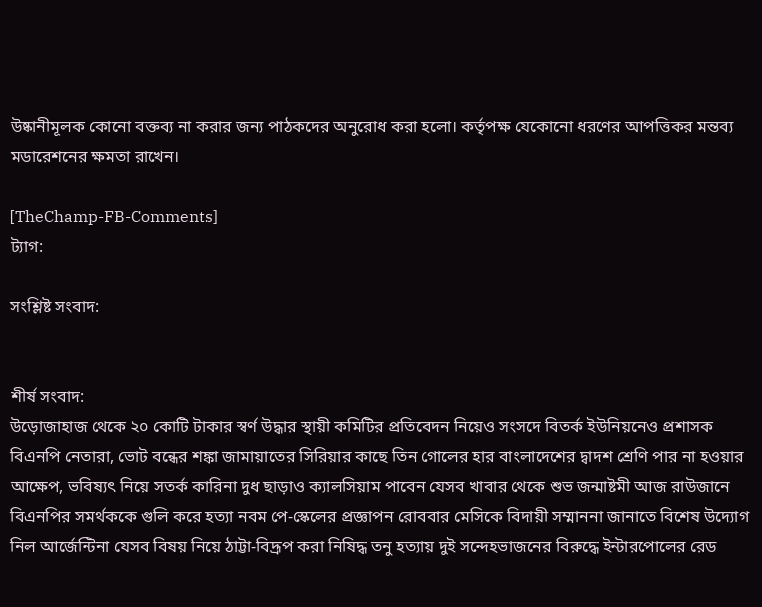উষ্কানীমূলক কোনো বক্তব্য না করার জন্য পাঠকদের অনুরোধ করা হলো। কর্তৃপক্ষ যেকোনো ধরণের আপত্তিকর মন্তব্য মডারেশনের ক্ষমতা রাখেন।

[TheChamp-FB-Comments]
ট্যাগ:

সংশ্লিষ্ট সংবাদ:


শীর্ষ সংবাদ:
উড়োজাহাজ থেকে ২০ কোটি টাকার স্বর্ণ উদ্ধার স্থায়ী কমিটির প্রতিবেদন নিয়েও সংসদে বিতর্ক ইউনিয়নেও প্রশাসক বিএনপি নেতারা, ভোট বন্ধের শঙ্কা জামায়াতের সিরিয়ার কাছে তিন গোলের হার বাংলাদেশের দ্বাদশ শ্রেণি পার না হওয়ার আক্ষেপ, ভবিষ্যৎ নিয়ে সতর্ক কারিনা দুধ ছাড়াও ক্যালসিয়াম পাবেন যেসব খাবার থেকে শুভ জন্মাষ্টমী আজ রাউজানে বিএনপির সমর্থককে গুলি করে হত্যা নবম পে-স্কেলের প্রজ্ঞাপন রোববার মেসিকে বিদায়ী সম্মাননা জানাতে বিশেষ উদ্যোগ নিল আর্জেন্টিনা যেসব বিষয় নিয়ে ঠাট্টা-বিদ্রূপ করা নিষিদ্ধ তনু হত্যায় দুই সন্দেহভাজনের বিরুদ্ধে ইন্টারপোলের রেড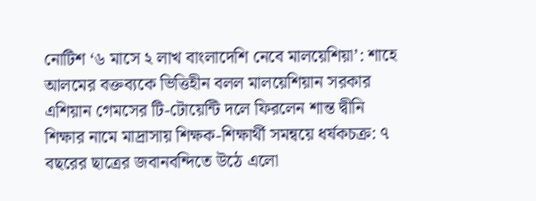নোটিশ ‘৬ মাসে ২ লাখ বাংলাদেশি নেবে মালয়েশিয়া’: শাহে আলমের বক্তব্যকে ভিত্তিহীন বলল মালয়েশিয়ান সরকার এশিয়ান গেমসের টি-টোয়েন্টি দলে ফিরলেন শান্ত দ্বীনি শিক্ষার নামে মাদ্রাসায় শিক্ষক-শিক্ষার্থী সমন্বয়ে ধর্ষকচক্র: ৭ বছরের ছাত্রের জবানবন্দিতে উঠে এলো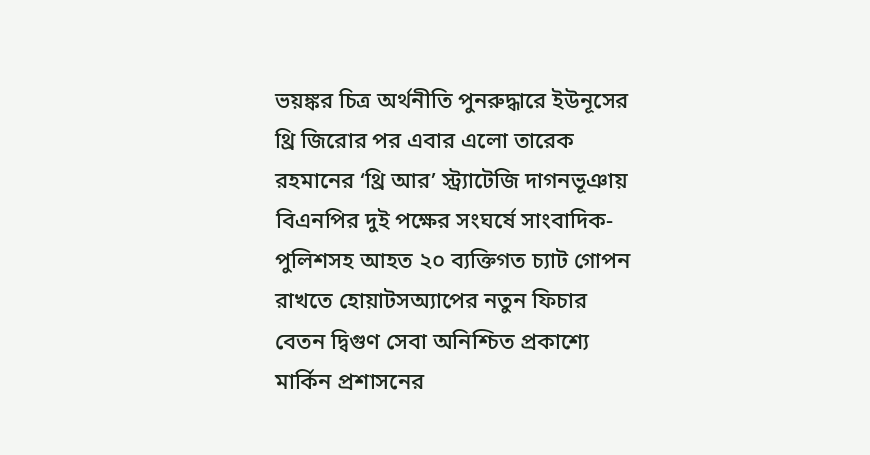ভয়ঙ্কর চিত্র অর্থনীতি পুনরুদ্ধারে ইউনূসের থ্রি জিরোর পর এবার এলো তারেক রহমানের ‘থ্রি আর’ স্ট্র্যাটেজি দাগনভূঞায় বিএনপির দুই পক্ষের সংঘর্ষে সাংবাদিক-পুলিশসহ আহত ২০ ব্যক্তিগত চ্যাট গোপন রাখতে হোয়াটসঅ্যাপের নতুন ফিচার বেতন দ্বিগুণ সেবা অনিশ্চিত প্রকাশ্যে মার্কিন প্রশাসনের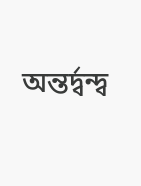অন্তর্দ্বন্দ্ব